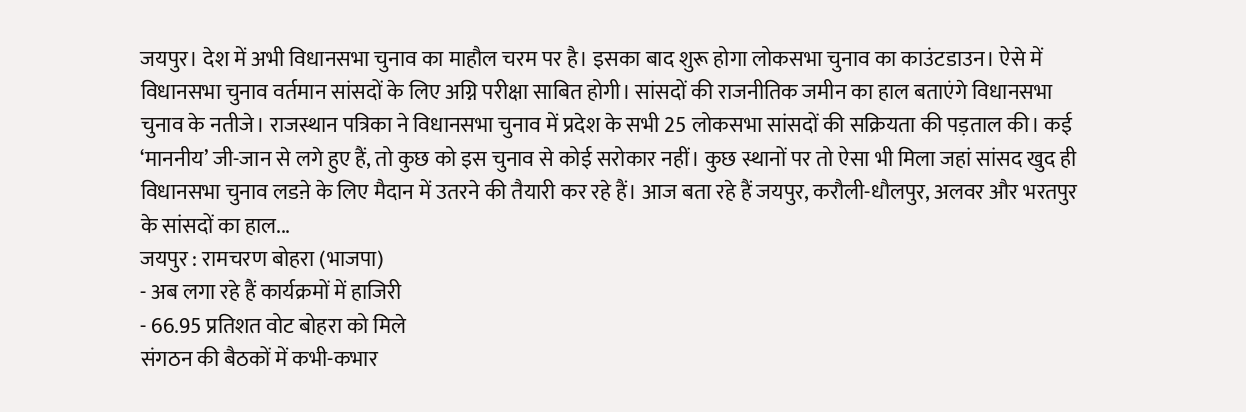जयपुर। देश में अभी विधानसभा चुनाव का माहौल चरम पर है। इसका बाद शुरू होगा लोकसभा चुनाव का काउंटडाउन। ऐसे में विधानसभा चुनाव वर्तमान सांसदों के लिए अग्नि परीक्षा साबित होगी। सांसदों की राजनीतिक जमीन का हाल बताएंगे विधानसभा चुनाव के नतीजे। राजस्थान पत्रिका ने विधानसभा चुनाव में प्रदेश के सभी 25 लोकसभा सांसदों की सक्रियता की पड़ताल की। कई ‘माननीय’ जी-जान से लगे हुए हैं, तो कुछ को इस चुनाव से कोई सरोकार नहीं। कुछ स्थानों पर तो ऐसा भी मिला जहां सांसद खुद ही विधानसभा चुनाव लडऩे के लिए मैदान में उतरने की तैयारी कर रहे हैं। आज बता रहे हैं जयपुर, करौली-धौलपुर, अलवर और भरतपुर के सांसदों का हाल...
जयपुर : रामचरण बोहरा (भाजपा)
- अब लगा रहे हैं कार्यक्रमों में हाजिरी
- 66.95 प्रतिशत वोट बोहरा को मिले
संगठन की बैठकों में कभी-कभार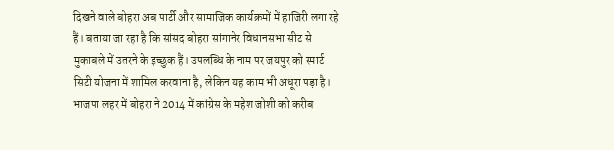दिखने वाले बोहरा अब पार्टी और सामाजिक कार्यक्रमों में हाजिरी लगा रहे हैं। बताया जा रहा है कि सांसद बोहरा सांगानेर विधानसभा सीट से मुकाबले में उतरने के इच्छुक हैं। उपलब्धि के नाम पर जयपुर को स्मार्ट सिटी योजना में शामिल करवाना है, लेकिन यह काम भी अधूरा पड़ा है। भाजपा लहर में बोहरा ने 2014 में कांग्रेस के महेश जोशी को करीब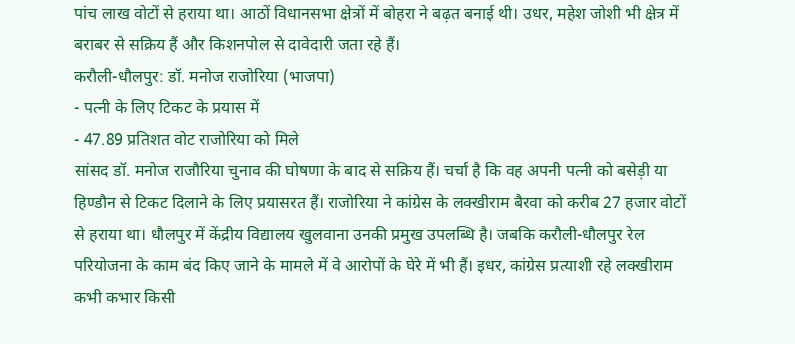पांच लाख वोटों से हराया था। आठों विधानसभा क्षेत्रों में बोहरा ने बढ़त बनाई थी। उधर, महेश जोशी भी क्षेत्र में बराबर से सक्रिय हैं और किशनपोल से दावेदारी जता रहे हैं।
करौली-धौलपुर: डॉ. मनोज राजोरिया (भाजपा)
- पत्नी के लिए टिकट के प्रयास में
- 47.89 प्रतिशत वोट राजोरिया को मिले
सांसद डॉ. मनोज राजौरिया चुनाव की घोषणा के बाद से सक्रिय हैं। चर्चा है कि वह अपनी पत्नी को बसेड़ी या हिण्डौन से टिकट दिलाने के लिए प्रयासरत हैं। राजोरिया ने कांग्रेस के लक्खीराम बैरवा को करीब 27 हजार वोटों से हराया था। धौलपुर में केंद्रीय विद्यालय खुलवाना उनकी प्रमुख उपलब्धि है। जबकि करौली-धौलपुर रेल परियोजना के काम बंद किए जाने के मामले में वे आरोपों के घेरे में भी हैं। इधर, कांग्रेस प्रत्याशी रहे लक्खीराम कभी कभार किसी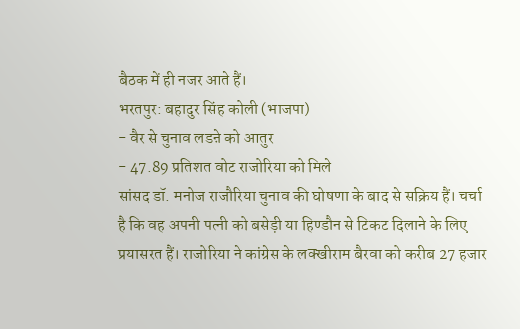बैठक में ही नजर आते हैं।
भरतपुर: बहादुर सिंह कोली (भाजपा)
- वैर से चुनाव लडऩे को आतुर
- 47.89 प्रतिशत वोट राजोरिया को मिले
सांसद डॉ. मनोज राजौरिया चुनाव की घोषणा के बाद से सक्रिय हैं। चर्चा है कि वह अपनी पत्नी को बसेड़ी या हिण्डौन से टिकट दिलाने के लिए प्रयासरत हैं। राजोरिया ने कांग्रेस के लक्खीराम बैरवा को करीब 27 हजार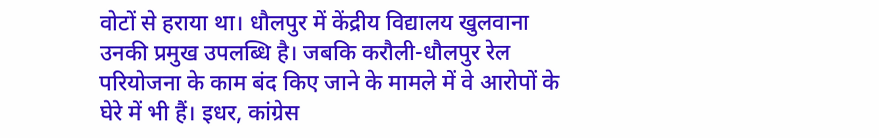वोटों से हराया था। धौलपुर में केंद्रीय विद्यालय खुलवाना उनकी प्रमुख उपलब्धि है। जबकि करौली-धौलपुर रेल परियोजना के काम बंद किए जाने के मामले में वे आरोपों के घेरे में भी हैं। इधर, कांग्रेस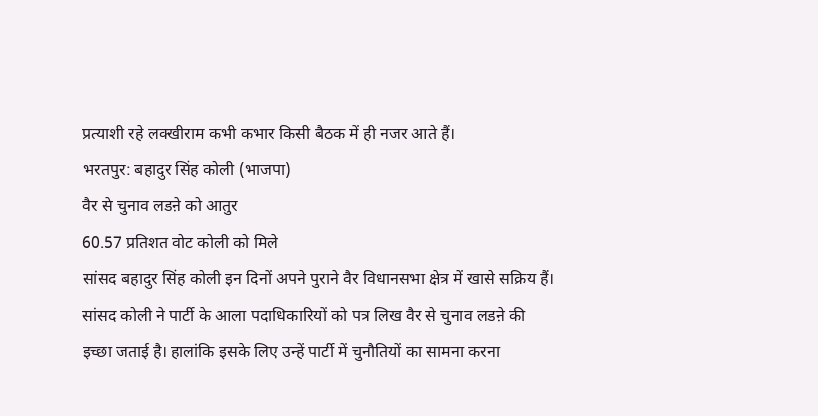प्रत्याशी रहे लक्खीराम कभी कभार किसी बैठक में ही नजर आते हैं।
भरतपुर: बहादुर सिंह कोली (भाजपा)
वैर से चुनाव लडऩे को आतुर
60.57 प्रतिशत वोट कोली को मिले
सांसद बहादुर सिंह कोली इन दिनों अपने पुराने वैर विधानसभा क्षेत्र में खासे सक्रिय हैं। सांसद कोली ने पार्टी के आला पदाधिकारियों को पत्र लिख वैर से चुनाव लडऩे की इच्छा जताई है। हालांकि इसके लिए उन्हें पार्टी में चुनौतियों का सामना करना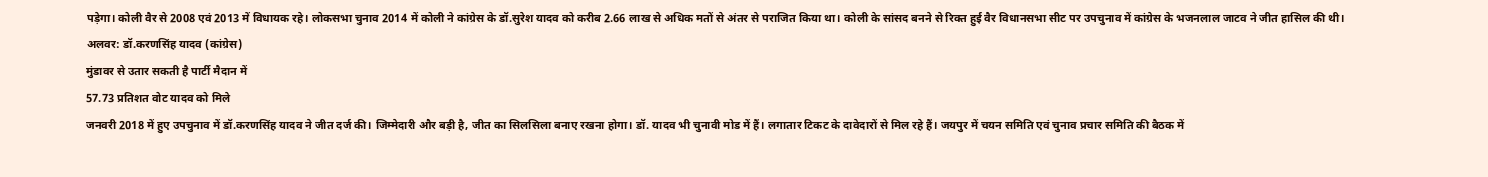पड़ेगा। कोली वैर से 2008 एवं 2013 में विधायक रहे। लोकसभा चुनाव 2014 में कोली ने कांग्रेस के डॉ.सुरेश यादव को करीब 2.66 लाख से अधिक मतों से अंतर से पराजित किया था। कोली के सांसद बनने से रिक्त हुई वैर विधानसभा सीट पर उपचुनाव में कांग्रेस के भजनलाल जाटव ने जीत हासिल की थी।
अलवर: डॉ.करणसिंह यादव (कांग्रेस)
मुंडावर से उतार सकती है पार्टी मैदान में
57.73 प्रतिशत वोट यादव को मिले
जनवरी 2018 में हुए उपचुनाव में डॉ.करणसिंह यादव ने जीत दर्ज की। जिम्मेदारी और बड़ी है, जीत का सिलसिला बनाए रखना होगा। डॉ. यादव भी चुनावी मोड में हैं। लगातार टिकट के दावेदारों से मिल रहे हैं। जयपुर में चयन समिति एवं चुनाव प्रचार समिति की बैठक में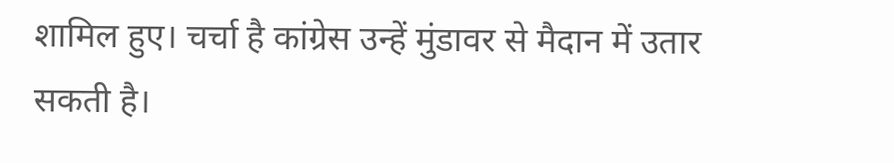शामिल हुए। चर्चा है कांग्रेस उन्हें मुंडावर से मैदान में उतार सकती है।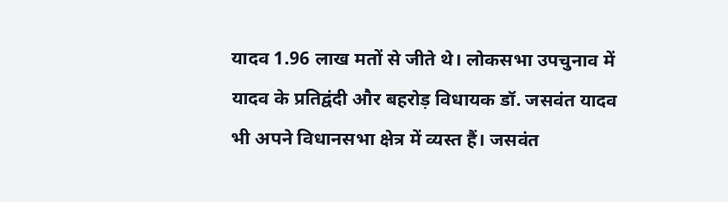यादव 1.96 लाख मतों से जीते थे। लोकसभा उपचुनाव में यादव के प्रतिद्वंदी और बहरोड़ विधायक डॉ. जसवंत यादव भी अपने विधानसभा क्षेत्र में व्यस्त हैं। जसवंत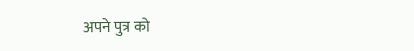अपने पुत्र को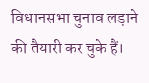विधानसभा चुनाव लड़ाने की तैयारी कर चुके हैं।